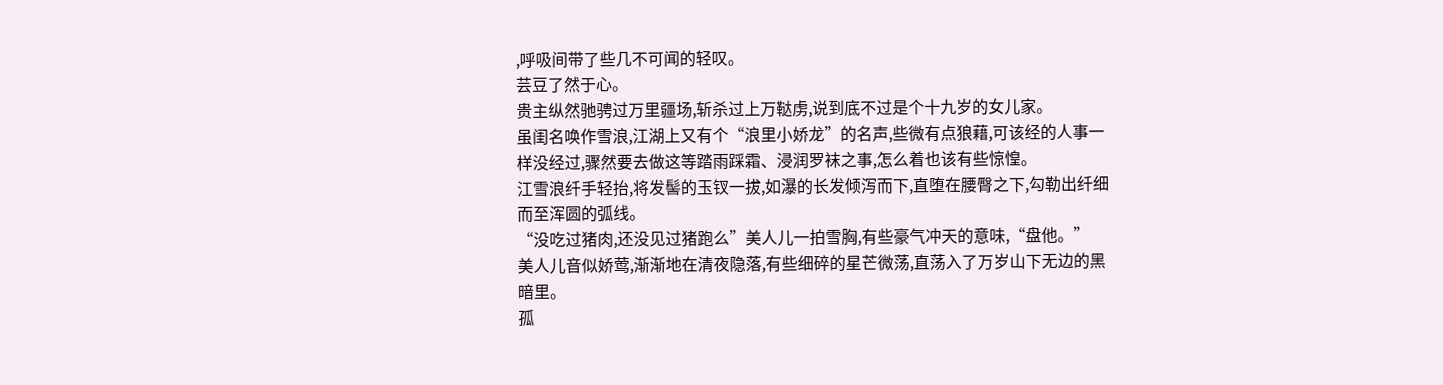,呼吸间带了些几不可闻的轻叹。
芸豆了然于心。
贵主纵然驰骋过万里疆场,斩杀过上万鞑虏,说到底不过是个十九岁的女儿家。
虽闺名唤作雪浪,江湖上又有个“浪里小娇龙”的名声,些微有点狼藉,可该经的人事一样没经过,骤然要去做这等踏雨踩霜、浸润罗袜之事,怎么着也该有些惊惶。
江雪浪纤手轻抬,将发髻的玉钗一拔,如瀑的长发倾泻而下,直堕在腰臀之下,勾勒出纤细而至浑圆的弧线。
“没吃过猪肉,还没见过猪跑么”美人儿一拍雪胸,有些豪气冲天的意味,“盘他。”
美人儿音似娇莺,渐渐地在清夜隐落,有些细碎的星芒微荡,直荡入了万岁山下无边的黑暗里。
孤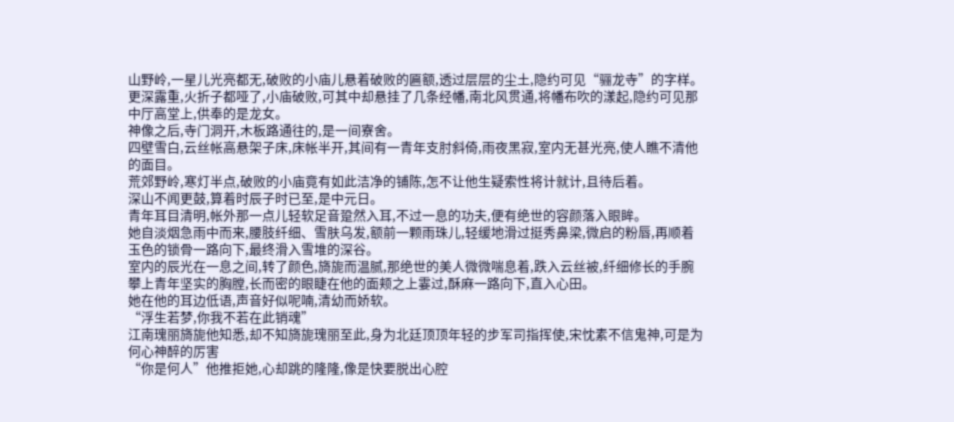山野岭,一星儿光亮都无,破败的小庙儿悬着破败的匾额,透过层层的尘土,隐约可见“骊龙寺”的字样。
更深露重,火折子都哑了,小庙破败,可其中却悬挂了几条经幡,南北风贯通,将幡布吹的漾起,隐约可见那中厅高堂上,供奉的是龙女。
神像之后,寺门洞开,木板路通往的,是一间寮舍。
四壁雪白,云丝帐高悬架子床,床帐半开,其间有一青年支肘斜倚,雨夜黑寂,室内无甚光亮,使人瞧不清他的面目。
荒郊野岭,寒灯半点,破败的小庙竟有如此洁净的铺陈,怎不让他生疑索性将计就计,且待后着。
深山不闻更鼓,算着时辰子时已至,是中元日。
青年耳目清明,帐外那一点儿轻软足音跫然入耳,不过一息的功夫,便有绝世的容颜落入眼眸。
她自淡烟急雨中而来,腰肢纤细、雪肤乌发,额前一颗雨珠儿,轻缓地滑过挺秀鼻梁,微启的粉唇,再顺着玉色的锁骨一路向下,最终滑入雪堆的深谷。
室内的辰光在一息之间,转了颜色,旖旎而温腻,那绝世的美人微微喘息着,跌入云丝被,纤细修长的手腕攀上青年坚实的胸膛,长而密的眼睫在他的面颊之上霎过,酥麻一路向下,直入心田。
她在他的耳边低语,声音好似呢喃,清幼而娇软。
“浮生若梦,你我不若在此销魂”
江南瑰丽旖旎他知悉,却不知旖旎瑰丽至此,身为北廷顶顶年轻的步军司指挥使,宋忱素不信鬼神,可是为何心神醉的厉害
“你是何人”他推拒她,心却跳的隆隆,像是快要脱出心腔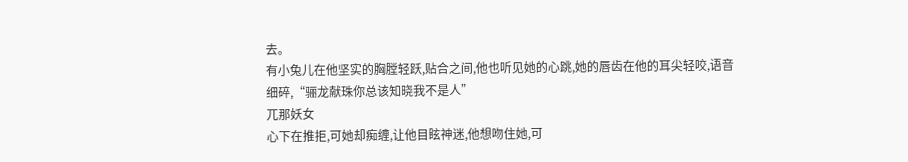去。
有小兔儿在他坚实的胸膛轻跃,贴合之间,他也听见她的心跳,她的唇齿在他的耳尖轻咬,语音细碎,“骊龙献珠你总该知晓我不是人”
兀那妖女
心下在推拒,可她却痴缠,让他目眩神迷,他想吻住她,可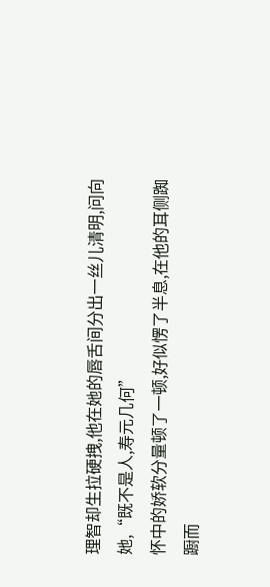理智却生拉硬拽,他在她的唇舌间分出一丝儿清明,问向她,“既不是人,寿元几何”
怀中的娇软分量顿了一顿,好似愣了半息,在他的耳侧踟蹰而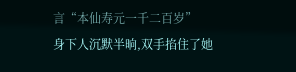言“本仙寿元一千二百岁”
身下人沉默半晌,双手掐住了她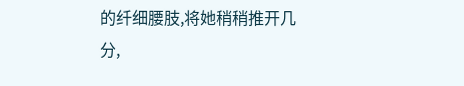的纤细腰肢,将她稍稍推开几分,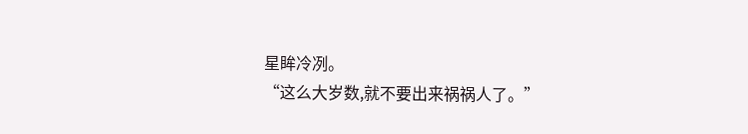星眸冷冽。
“这么大岁数,就不要出来祸祸人了。”